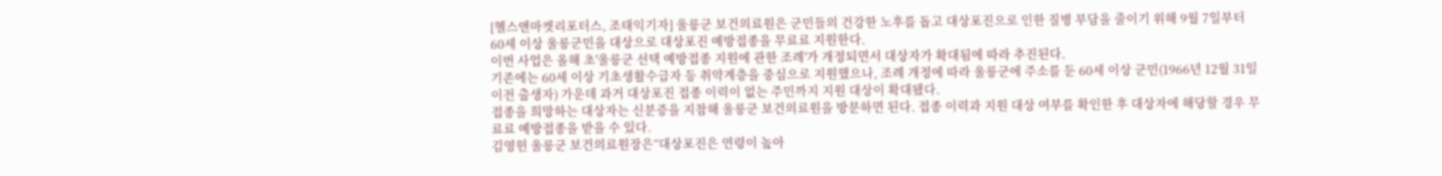[헬스앤마켓리포터스, 조태익기자] 울릉군 보건의료원은 군민들의 건강한 노후를 돕고 대상포진으로 인한 질병 부담을 줄이기 위해 9월 7일부터 60세 이상 울릉군민을 대상으로 대상포진 예방접종을 무료료 지원한다.
이번 사업은 올해 초'울릉군 선택 예방접종 지원에 관한 조례'가 개정되면서 대상자가 확대됨에 따라 추진된다.
기존에는 60세 이상 기초생활수급자 등 취약계층을 중심으로 지원했으나, 조례 개정에 따라 울릉군에 주소를 둔 60세 이상 군민(1966년 12월 31일 이전 출생자) 가운데 과거 대상포진 접종 이력이 없는 주민까지 지원 대상이 확대됐다.
접종을 희망하는 대상자는 신분증을 지참해 울릉군 보건의료원을 방문하면 된다. 접종 이력과 지원 대상 여부를 확인한 후 대상자에 해당할 경우 무료료 예방접종을 받을 수 있다.
김영헌 울릉군 보건의료원장은“대상포진은 연령이 높아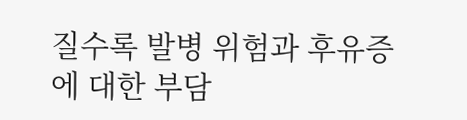질수록 발병 위험과 후유증에 대한 부담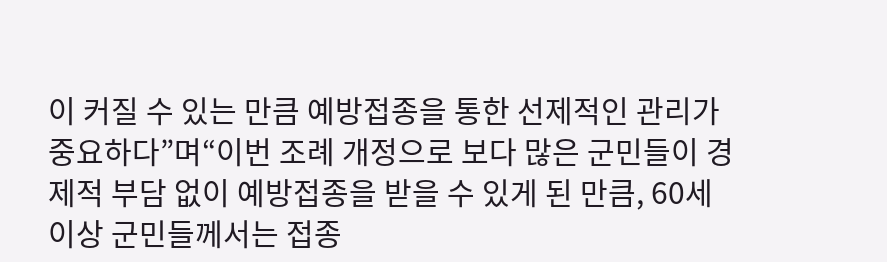이 커질 수 있는 만큼 예방접종을 통한 선제적인 관리가 중요하다”며“이번 조례 개정으로 보다 많은 군민들이 경제적 부담 없이 예방접종을 받을 수 있게 된 만큼, 60세 이상 군민들께서는 접종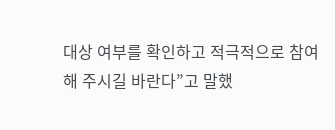대상 여부를 확인하고 적극적으로 참여해 주시길 바란다”고 말했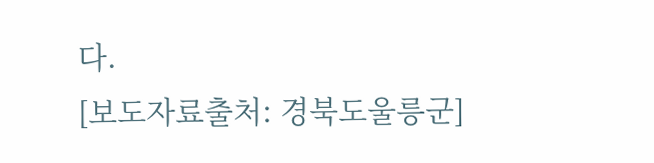다.
[보도자료출처: 경북도울릉군]